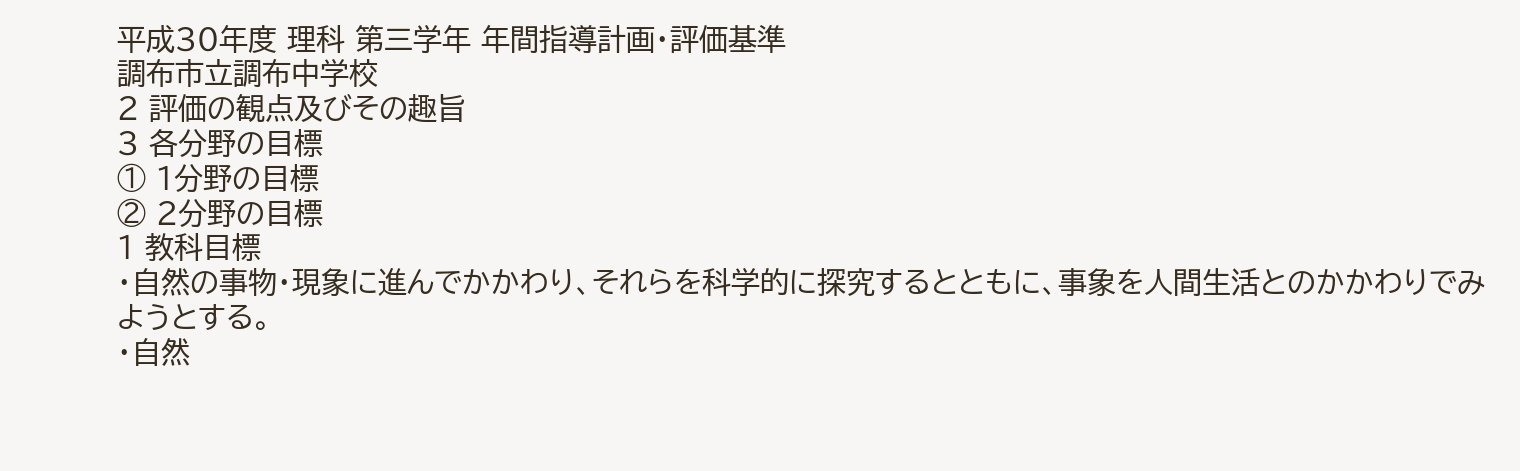平成30年度 理科 第三学年 年間指導計画・評価基準
調布市立調布中学校
2 評価の観点及びその趣旨
3 各分野の目標
① 1分野の目標
② 2分野の目標
1 教科目標
・自然の事物・現象に進んでかかわり、それらを科学的に探究するとともに、事象を人間生活とのかかわりでみようとする。
・自然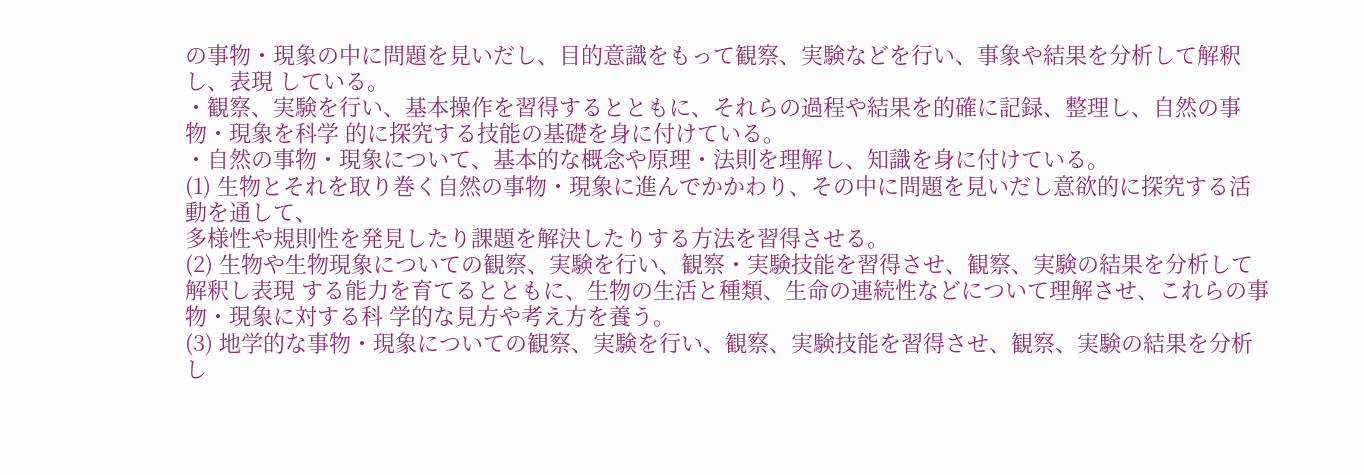の事物・現象の中に問題を見いだし、目的意識をもって観察、実験などを行い、事象や結果を分析して解釈し、表現 している。
・観察、実験を行い、基本操作を習得するとともに、それらの過程や結果を的確に記録、整理し、自然の事物・現象を科学 的に探究する技能の基礎を身に付けている。
・自然の事物・現象について、基本的な概念や原理・法則を理解し、知識を身に付けている。
(1) 生物とそれを取り巻く自然の事物・現象に進んでかかわり、その中に問題を見いだし意欲的に探究する活動を通して、
多様性や規則性を発見したり課題を解決したりする方法を習得させる。
(2) 生物や生物現象についての観察、実験を行い、観察・実験技能を習得させ、観察、実験の結果を分析して解釈し表現 する能力を育てるとともに、生物の生活と種類、生命の連続性などについて理解させ、これらの事物・現象に対する科 学的な見方や考え方を養う。
(3) 地学的な事物・現象についての観察、実験を行い、観察、実験技能を習得させ、観察、実験の結果を分析し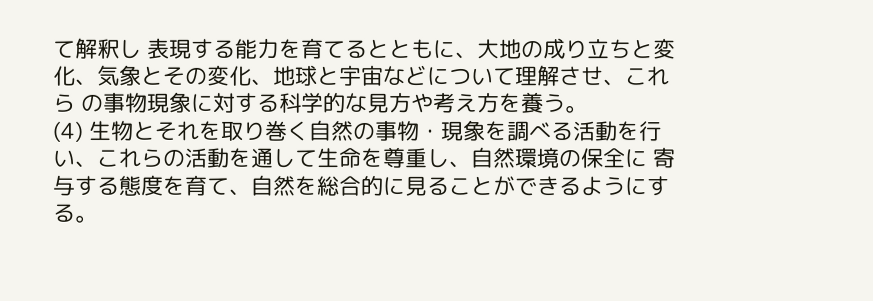て解釈し 表現する能力を育てるとともに、大地の成り立ちと変化、気象とその変化、地球と宇宙などについて理解させ、これら の事物現象に対する科学的な見方や考え方を養う。
(4) 生物とそれを取り巻く自然の事物・現象を調べる活動を行い、これらの活動を通して生命を尊重し、自然環境の保全に 寄与する態度を育て、自然を総合的に見ることができるようにする。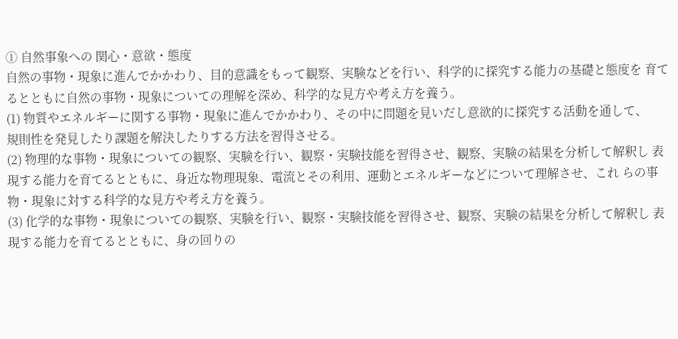① 自然事象への 関心・意欲・態度
自然の事物・現象に進んでかかわり、目的意識をもって観察、実験などを行い、科学的に探究する能力の基礎と態度を 育てるとともに自然の事物・現象についての理解を深め、科学的な見方や考え方を養う。
(1) 物質やエネルギーに関する事物・現象に進んでかかわり、その中に問題を見いだし意欲的に探究する活動を通して、
規則性を発見したり課題を解決したりする方法を習得させる。
(2) 物理的な事物・現象についての観察、実験を行い、観察・実験技能を習得させ、観察、実験の結果を分析して解釈し 表現する能力を育てるとともに、身近な物理現象、電流とその利用、運動とエネルギーなどについて理解させ、これ らの事物・現象に対する科学的な見方や考え方を養う。
(3) 化学的な事物・現象についての観察、実験を行い、観察・実験技能を習得させ、観察、実験の結果を分析して解釈し 表現する能力を育てるとともに、身の回りの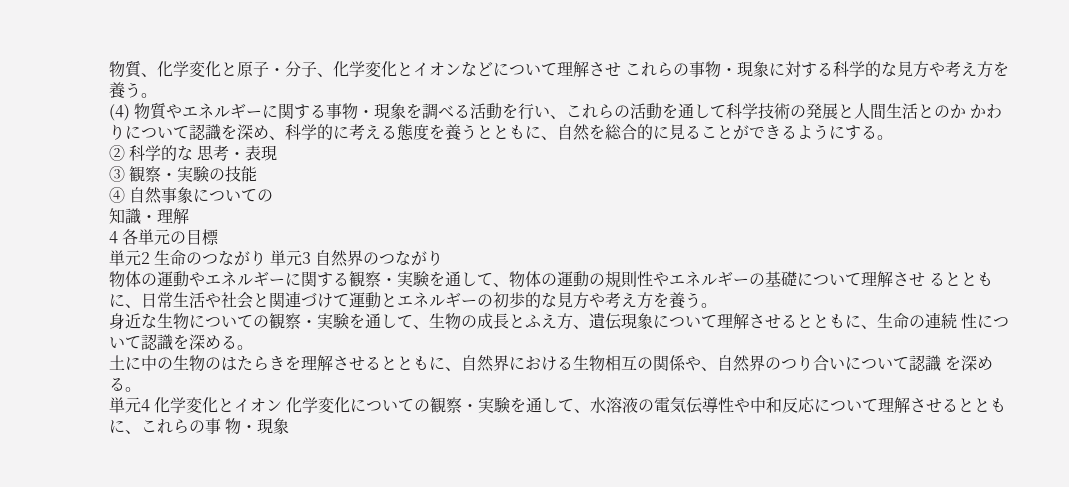物質、化学変化と原子・分子、化学変化とイオンなどについて理解させ これらの事物・現象に対する科学的な見方や考え方を養う。
(4) 物質やエネルギーに関する事物・現象を調べる活動を行い、これらの活動を通して科学技術の発展と人間生活とのか かわりについて認識を深め、科学的に考える態度を養うとともに、自然を総合的に見ることができるようにする。
② 科学的な 思考・表現
③ 観察・実験の技能
④ 自然事象についての
知識・理解
4 各単元の目標
単元2 生命のつながり 単元3 自然界のつながり
物体の運動やエネルギーに関する観察・実験を通して、物体の運動の規則性やエネルギーの基礎について理解させ るとともに、日常生活や社会と関連づけて運動とエネルギーの初歩的な見方や考え方を養う。
身近な生物についての観察・実験を通して、生物の成長とふえ方、遺伝現象について理解させるとともに、生命の連続 性について認識を深める。
土に中の生物のはたらきを理解させるとともに、自然界における生物相互の関係や、自然界のつり合いについて認識 を深める。
単元4 化学変化とイオン 化学変化についての観察・実験を通して、水溶液の電気伝導性や中和反応について理解させるとともに、これらの事 物・現象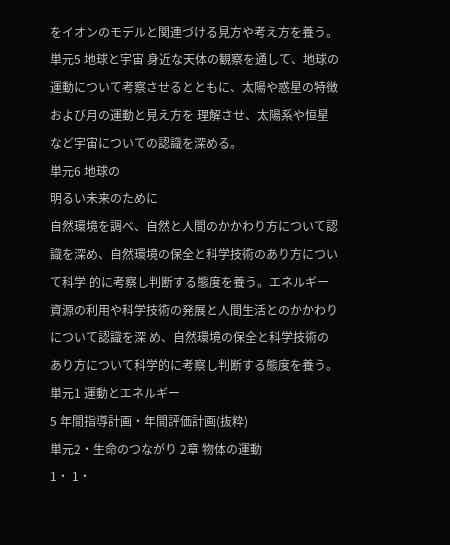をイオンのモデルと関連づける見方や考え方を養う。
単元5 地球と宇宙 身近な天体の観察を通して、地球の運動について考察させるとともに、太陽や惑星の特徴および月の運動と見え方を 理解させ、太陽系や恒星など宇宙についての認識を深める。
単元6 地球の
明るい未来のために
自然環境を調べ、自然と人間のかかわり方について認識を深め、自然環境の保全と科学技術のあり方について科学 的に考察し判断する態度を養う。エネルギー資源の利用や科学技術の発展と人間生活とのかかわりについて認識を深 め、自然環境の保全と科学技術のあり方について科学的に考察し判断する態度を養う。
単元1 運動とエネルギー
5 年間指導計画・年間評価計画(抜粋)
単元2・生命のつながり 2章 物体の運動
1・ 1・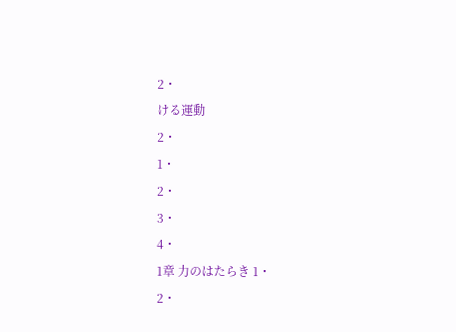2・
ける運動
2・
1・
2・
3・
4・
1章 力のはたらき 1・
2・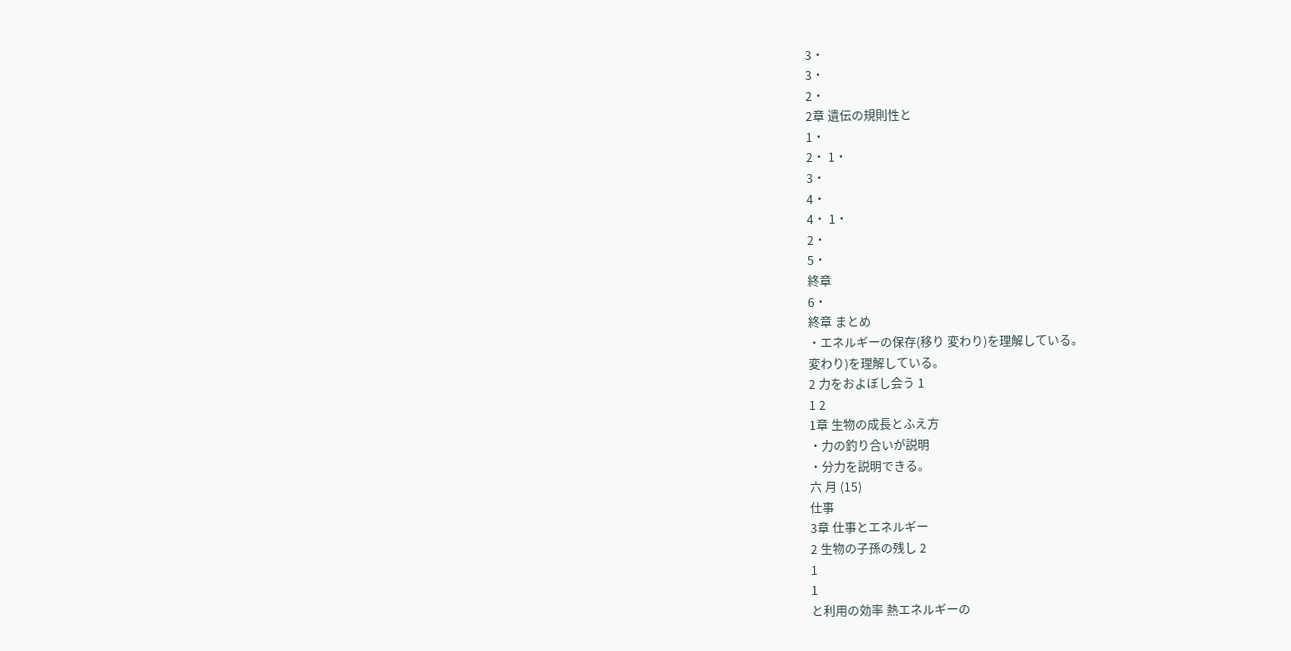3・
3・
2・
2章 遺伝の規則性と
1・
2・ 1・
3・
4・
4・ 1・
2・
5・
終章
6・
終章 まとめ
・エネルギーの保存(移り 変わり)を理解している。
変わり)を理解している。
2 力をおよぼし会う 1
1 2
1章 生物の成長とふえ方
・力の釣り合いが説明
・分力を説明できる。
六 月 (15)
仕事
3章 仕事とエネルギー
2 生物の子孫の残し 2
1
1
と利用の効率 熱エネルギーの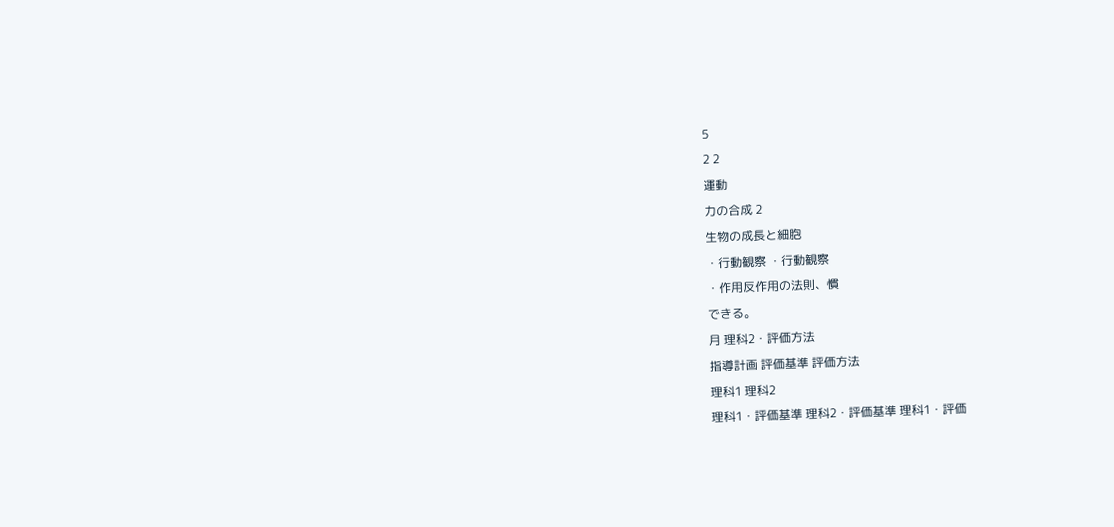5
2 2
運動
力の合成 2
生物の成長と細胞
・行動観察 ・行動観察
・作用反作用の法則、慣
できる。
月 理科2・評価方法
指導計画 評価基準 評価方法
理科1 理科2
理科1・評価基準 理科2・評価基準 理科1・評価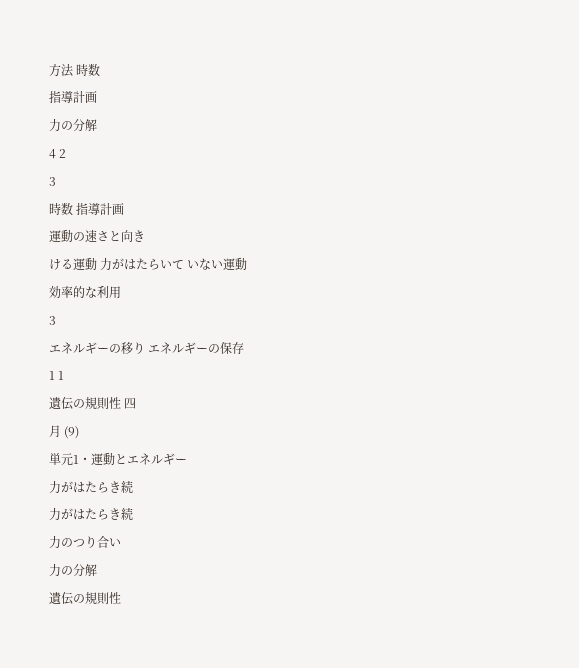方法 時数
指導計画
力の分解
4 2
3
時数 指導計画
運動の速さと向き
ける運動 力がはたらいて いない運動
効率的な利用
3
エネルギーの移り エネルギーの保存
1 1
遺伝の規則性 四
月 (9)
単元1・運動とエネルギー
力がはたらき続
力がはたらき続
力のつり合い
力の分解
遺伝の規則性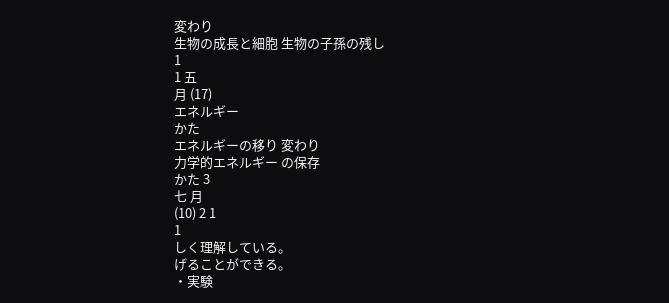変わり
生物の成長と細胞 生物の子孫の残し
1
1 五
月 (17)
エネルギー
かた
エネルギーの移り 変わり
力学的エネルギー の保存
かた 3
七 月
(10) 2 1
1
しく理解している。
げることができる。
・実験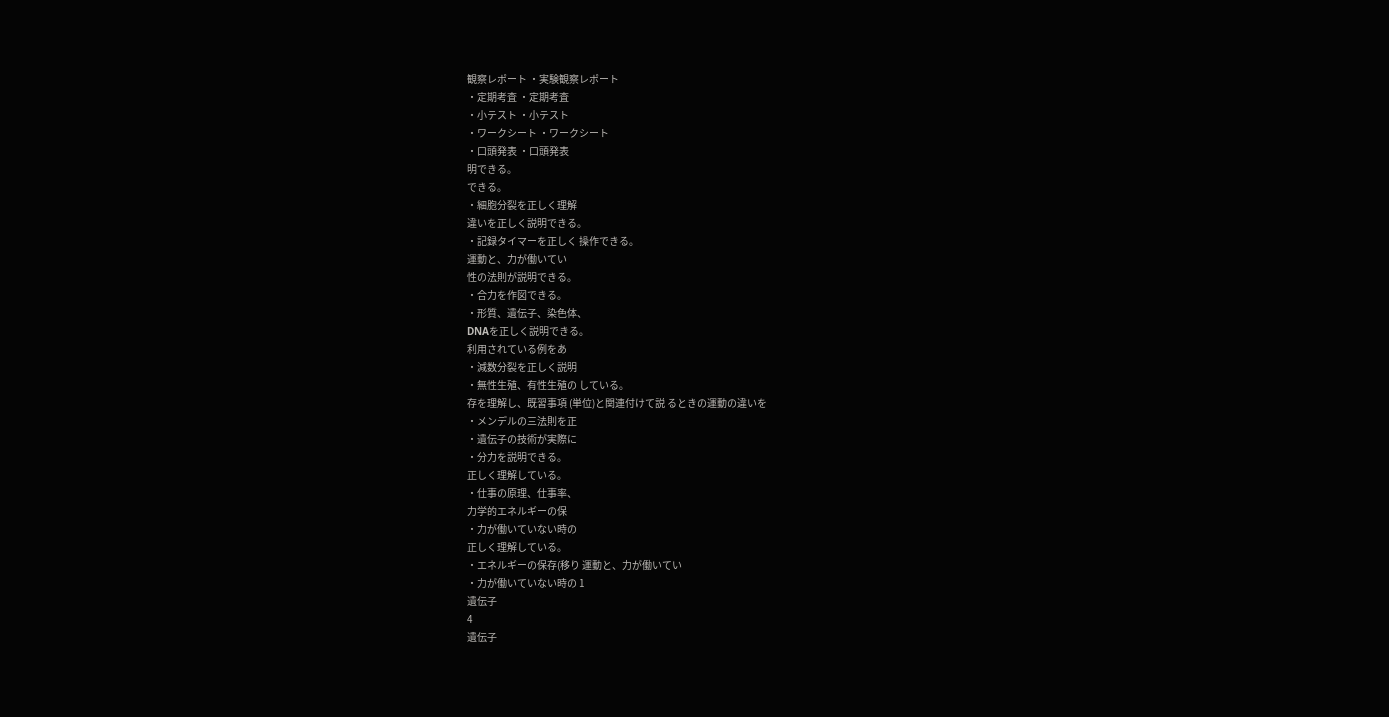観察レポート ・実験観察レポート
・定期考査 ・定期考査
・小テスト ・小テスト
・ワークシート ・ワークシート
・口頭発表 ・口頭発表
明できる。
できる。
・細胞分裂を正しく理解
違いを正しく説明できる。
・記録タイマーを正しく 操作できる。
運動と、力が働いてい
性の法則が説明できる。
・合力を作図できる。
・形質、遺伝子、染色体、
DNAを正しく説明できる。
利用されている例をあ
・減数分裂を正しく説明
・無性生殖、有性生殖の している。
存を理解し、既習事項 (単位)と関連付けて説 るときの運動の違いを
・メンデルの三法則を正
・遺伝子の技術が実際に
・分力を説明できる。
正しく理解している。
・仕事の原理、仕事率、
力学的エネルギーの保
・力が働いていない時の
正しく理解している。
・エネルギーの保存(移り 運動と、力が働いてい
・力が働いていない時の 1
遺伝子
4
遺伝子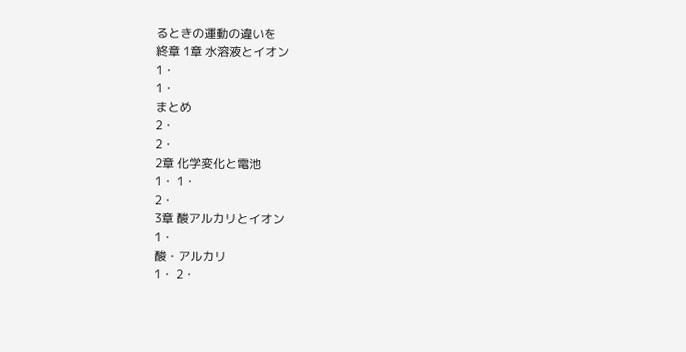るときの運動の違いを
終章 1章 水溶液とイオン
1・
1・
まとめ
2・
2・
2章 化学変化と電池
1・ 1・
2・
3章 酸アルカリとイオン
1・
酸・アルカリ
1・ 2・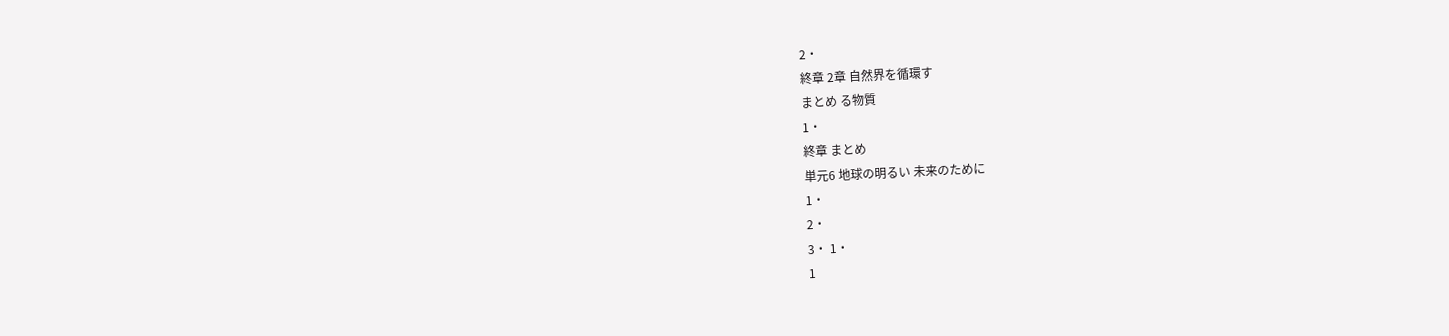2・
終章 2章 自然界を循環す
まとめ る物質
1・
終章 まとめ
単元6 地球の明るい 未来のために
1・
2・
3・ 1・
1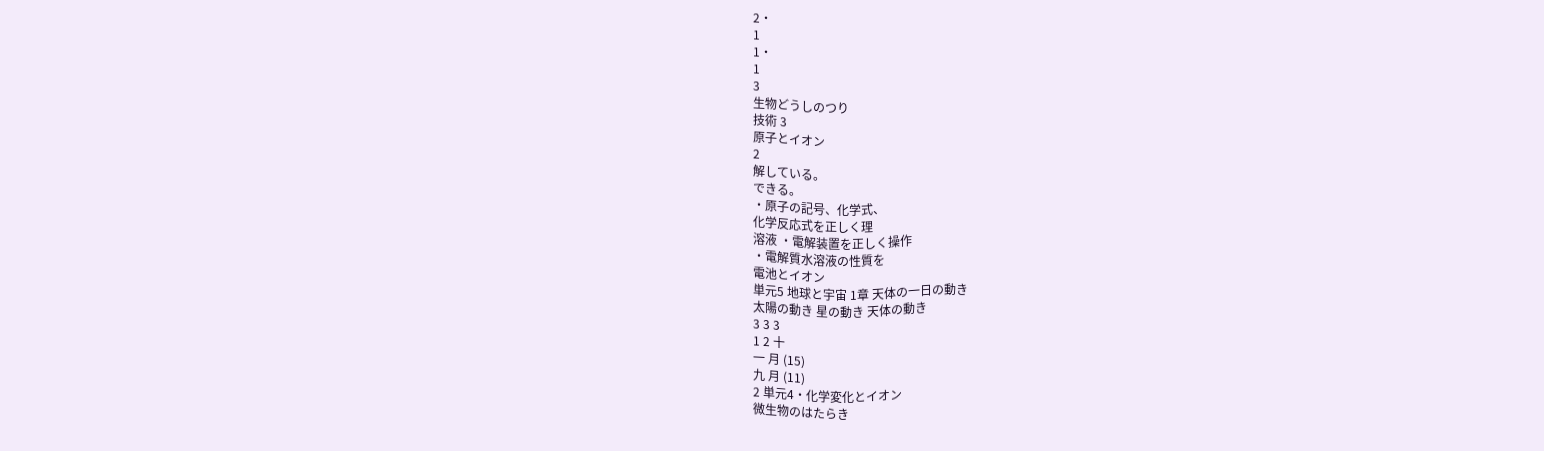2・
1
1・
1
3
生物どうしのつり
技術 3
原子とイオン
2
解している。
できる。
・原子の記号、化学式、
化学反応式を正しく理
溶液 ・電解装置を正しく操作
・電解質水溶液の性質を
電池とイオン
単元5 地球と宇宙 1章 天体の一日の動き
太陽の動き 星の動き 天体の動き
3 3 3
1 2 十
一 月 (15)
九 月 (11)
2 単元4・化学変化とイオン
微生物のはたらき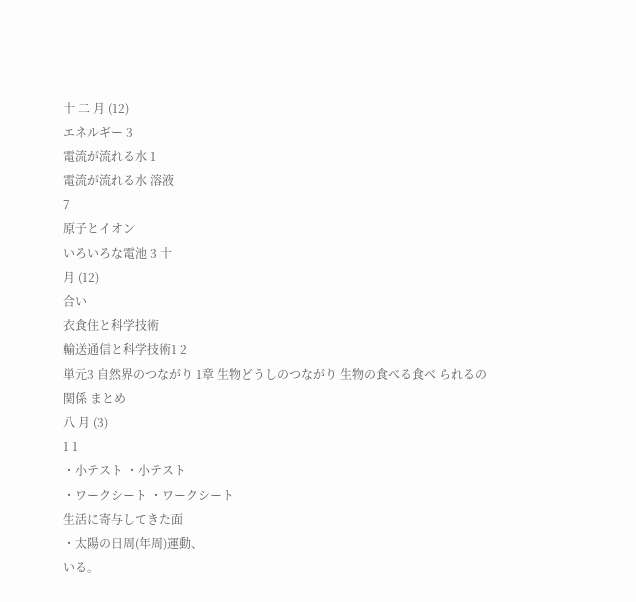十 二 月 (12)
エネルギー 3
電流が流れる水 1
電流が流れる水 溶液
7
原子とイオン
いろいろな電池 3 十
月 (12)
合い
衣食住と科学技術
輸送通信と科学技術1 2
単元3 自然界のつながり 1章 生物どうしのつながり 生物の食べる食べ られるの関係 まとめ
八 月 (3)
1 1
・小テスト ・小テスト
・ワークシート ・ワークシート
生活に寄与してきた面
・太陽の日周(年周)運動、
いる。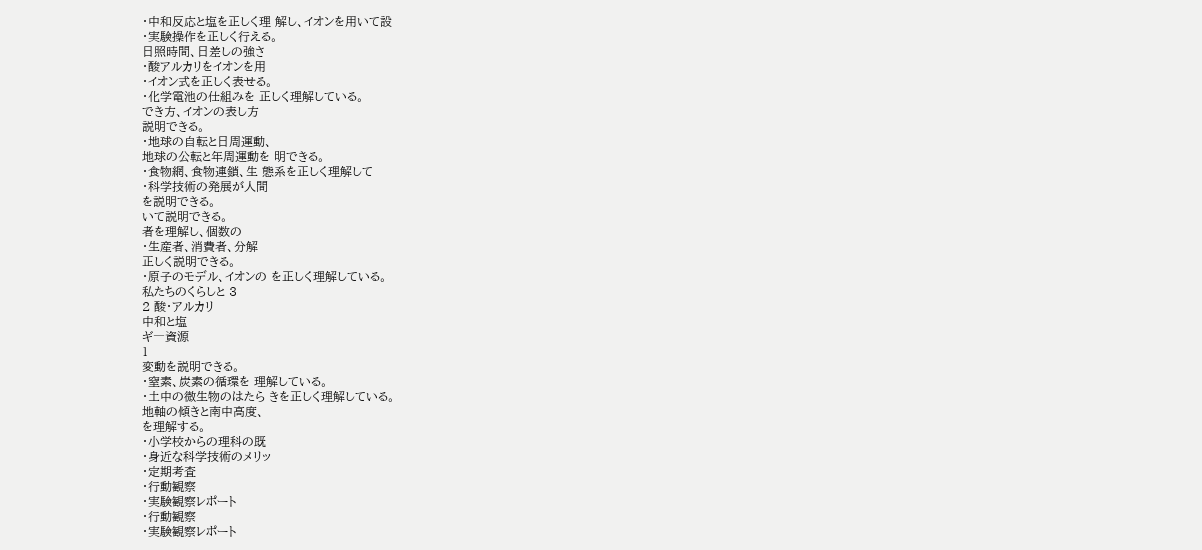・中和反応と塩を正しく理 解し、イオンを用いて設
・実験操作を正しく行える。
日照時間、日差しの強さ
・酸アルカリをイオンを用
・イオン式を正しく表せる。
・化学電池の仕組みを 正しく理解している。
でき方、イオンの表し方
説明できる。
・地球の自転と日周運動、
地球の公転と年周運動を 明できる。
・食物網、食物連鎖、生 態系を正しく理解して
・科学技術の発展が人間
を説明できる。
いて説明できる。
者を理解し、個数の
・生産者、消費者、分解
正しく説明できる。
・原子のモデル、イオンの を正しく理解している。
私たちのくらしと 3
2 酸・アルカリ
中和と塩
ギ―資源
1
変動を説明できる。
・窒素、炭素の循環を 理解している。
・土中の微生物のはたら きを正しく理解している。
地軸の傾きと南中高度、
を理解する。
・小学校からの理科の既
・身近な科学技術のメリッ
・定期考査
・行動観察
・実験観察レポート
・行動観察
・実験観察レポート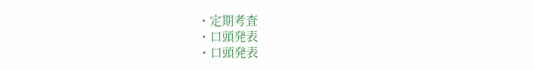・定期考査
・口頭発表
・口頭発表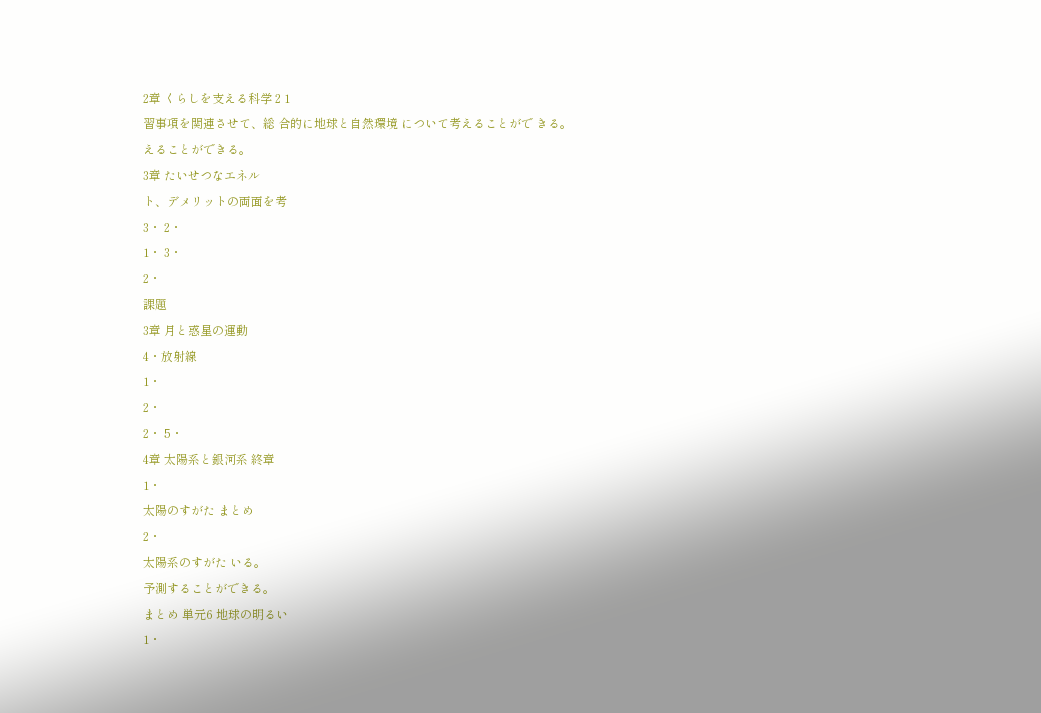2章 くらしを支える科学 2 1
習事項を関連させて、総 合的に地球と自然環境 について考えることがで きる。
えることができる。
3章 たいせつなエネル
ト、デメリットの両面を考
3・ 2・
1・ 3・
2・
課題
3章 月と惑星の運動
4・放射線
1・
2・
2・ 5・
4章 太陽系と銀河系 終章
1・
太陽のすがた まとめ
2・
太陽系のすがた いる。
予測することができる。
まとめ 単元6 地球の明るい
1・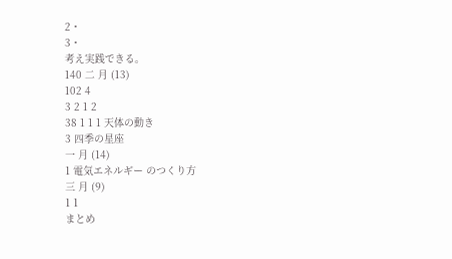2・
3・
考え実践できる。
140 二 月 (13)
102 4
3 2 1 2
38 1 1 1 天体の動き
3 四季の星座
一 月 (14)
1 電気エネルギー のつくり方
三 月 (9)
1 1
まとめ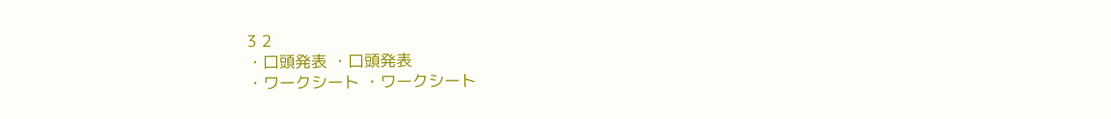3 2
・口頭発表 ・口頭発表
・ワークシート ・ワークシート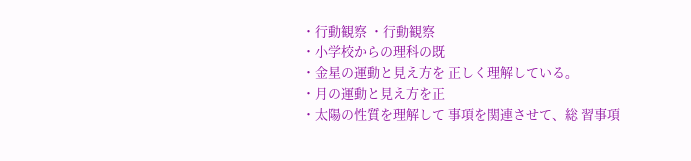・行動観察 ・行動観察
・小学校からの理科の既
・金星の運動と見え方を 正しく理解している。
・月の運動と見え方を正
・太陽の性質を理解して 事項を関連させて、総 習事項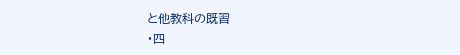と他教科の既習
・四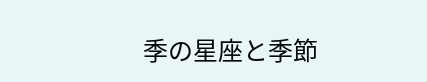季の星座と季節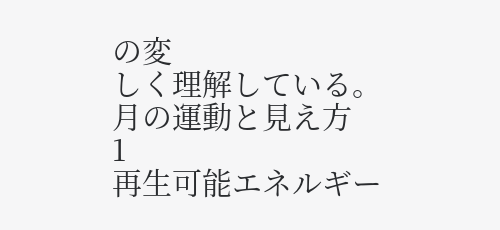の変
しく理解している。
月の運動と見え方
1
再生可能エネルギー